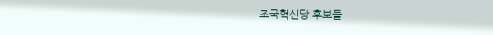조국혁신당 후보들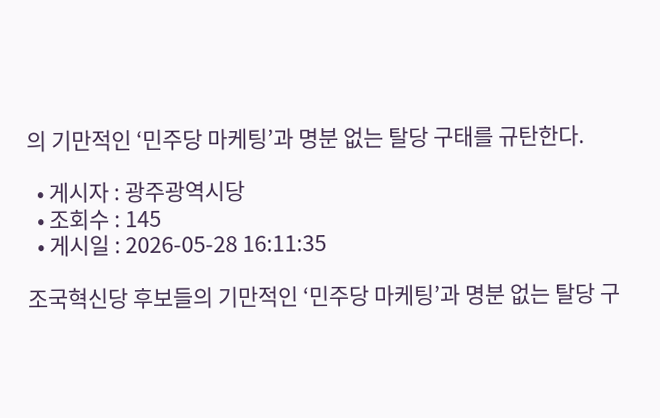의 기만적인 ‘민주당 마케팅’과 명분 없는 탈당 구태를 규탄한다.

  • 게시자 : 광주광역시당
  • 조회수 : 145
  • 게시일 : 2026-05-28 16:11:35

조국혁신당 후보들의 기만적인 ‘민주당 마케팅’과 명분 없는 탈당 구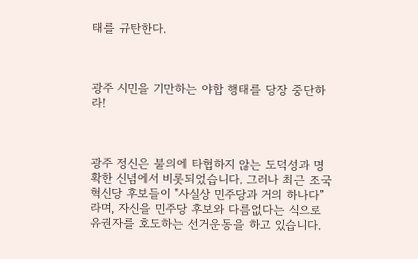태를 규탄한다.



광주 시민을 기만하는 야합 행태를 당장 중단하라!



광주 정신은 불의에 타협하지 않는 도덕성과 명확한 신념에서 비롯되었습니다. 그러나 최근 조국혁신당 후보들이 "사실상 민주당과 거의 하나다”라며, 자신을 민주당 후보와 다름없다는 식으로 유권자를 호도하는 선거운동을 하고 있습니다.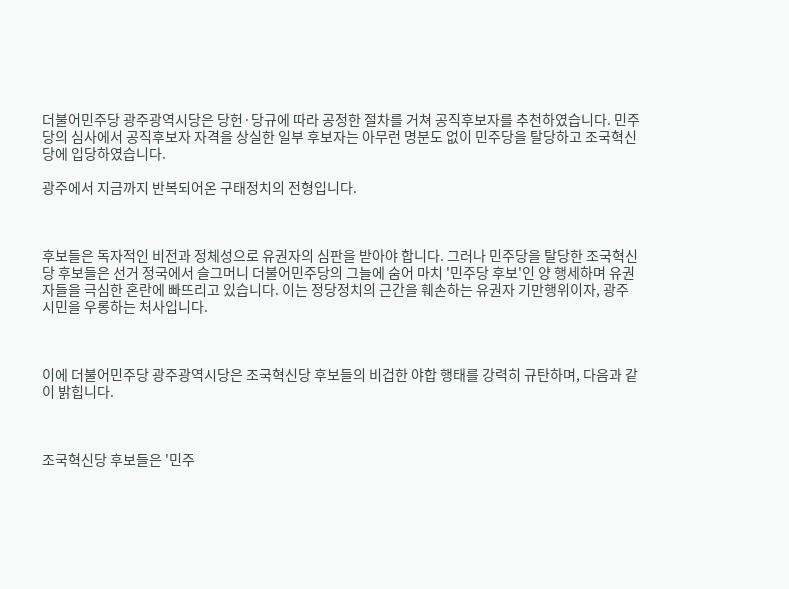더불어민주당 광주광역시당은 당헌·당규에 따라 공정한 절차를 거쳐 공직후보자를 추천하였습니다. 민주당의 심사에서 공직후보자 자격을 상실한 일부 후보자는 아무런 명분도 없이 민주당을 탈당하고 조국혁신당에 입당하였습니다.

광주에서 지금까지 반복되어온 구태정치의 전형입니다.



후보들은 독자적인 비전과 정체성으로 유권자의 심판을 받아야 합니다. 그러나 민주당을 탈당한 조국혁신당 후보들은 선거 정국에서 슬그머니 더불어민주당의 그늘에 숨어 마치 '민주당 후보'인 양 행세하며 유권자들을 극심한 혼란에 빠뜨리고 있습니다. 이는 정당정치의 근간을 훼손하는 유권자 기만행위이자, 광주 시민을 우롱하는 처사입니다.



이에 더불어민주당 광주광역시당은 조국혁신당 후보들의 비겁한 야합 행태를 강력히 규탄하며, 다음과 같이 밝힙니다.



조국혁신당 후보들은 '민주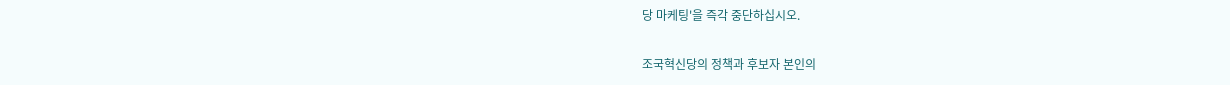당 마케팅'을 즉각 중단하십시오.

조국혁신당의 정책과 후보자 본인의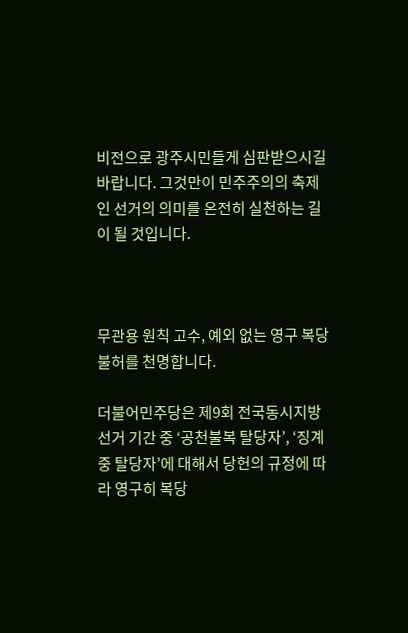비전으로 광주시민들게 심판받으시길 바랍니다. 그것만이 민주주의의 축제인 선거의 의미를 온전히 실천하는 길이 될 것입니다.



무관용 원칙 고수, 예외 없는 영구 복당 불허를 천명합니다.

더불어민주당은 제9회 전국동시지방선거 기간 중 ‘공천불복 탈당자’, ‘징계 중 탈당자’에 대해서 당헌의 규정에 따라 영구히 복당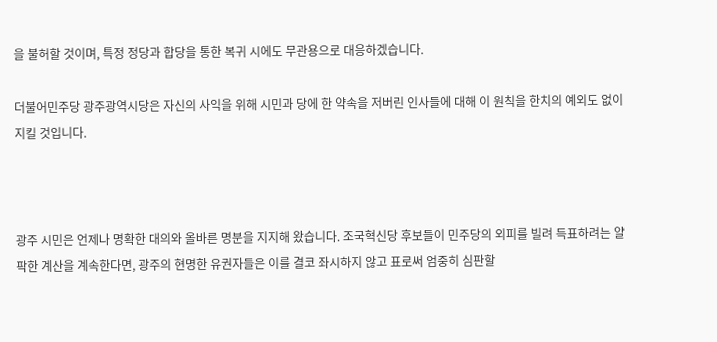을 불허할 것이며, 특정 정당과 합당을 통한 복귀 시에도 무관용으로 대응하겠습니다.

더불어민주당 광주광역시당은 자신의 사익을 위해 시민과 당에 한 약속을 저버린 인사들에 대해 이 원칙을 한치의 예외도 없이 지킬 것입니다.



광주 시민은 언제나 명확한 대의와 올바른 명분을 지지해 왔습니다. 조국혁신당 후보들이 민주당의 외피를 빌려 득표하려는 얄팍한 계산을 계속한다면, 광주의 현명한 유권자들은 이를 결코 좌시하지 않고 표로써 엄중히 심판할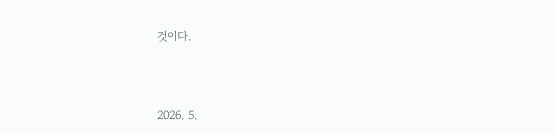것이다.



2026. 5.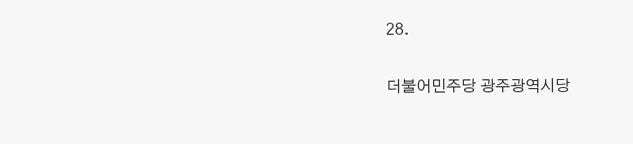28.

더불어민주당 광주광역시당